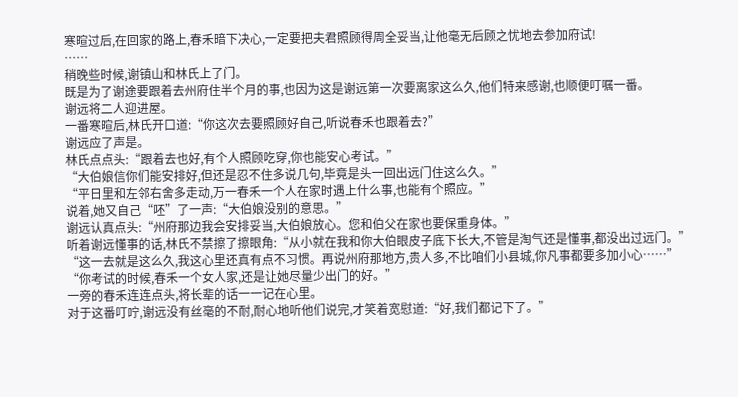寒暄过后,在回家的路上,春禾暗下决心,一定要把夫君照顾得周全妥当,让他毫无后顾之忧地去参加府试!
……
稍晚些时候,谢镇山和林氏上了门。
既是为了谢途要跟着去州府住半个月的事,也因为这是谢远第一次要离家这么久,他们特来感谢,也顺便叮嘱一番。
谢远将二人迎进屋。
一番寒暄后,林氏开口道:“你这次去要照顾好自己,听说春禾也跟着去?”
谢远应了声是。
林氏点点头:“跟着去也好,有个人照顾吃穿,你也能安心考试。”
“大伯娘信你们能安排好,但还是忍不住多说几句,毕竟是头一回出远门住这么久。”
“平日里和左邻右舍多走动,万一春禾一个人在家时遇上什么事,也能有个照应。”
说着,她又自己“呸”了一声:“大伯娘没别的意思。”
谢远认真点头:“州府那边我会安排妥当,大伯娘放心。您和伯父在家也要保重身体。”
听着谢远懂事的话,林氏不禁擦了擦眼角:“从小就在我和你大伯眼皮子底下长大,不管是淘气还是懂事,都没出过远门。”
“这一去就是这么久,我这心里还真有点不习惯。再说州府那地方,贵人多,不比咱们小县城,你凡事都要多加小心……”
“你考试的时候,春禾一个女人家,还是让她尽量少出门的好。”
一旁的春禾连连点头,将长辈的话一一记在心里。
对于这番叮咛,谢远没有丝毫的不耐,耐心地听他们说完,才笑着宽慰道:“好,我们都记下了。”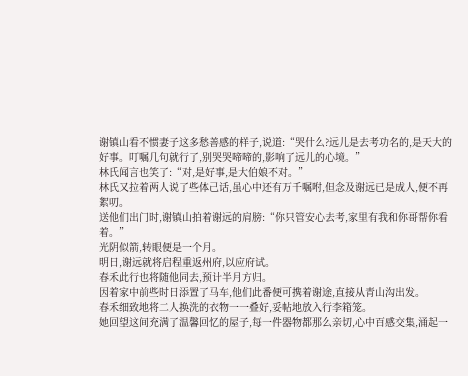谢镇山看不惯妻子这多愁善感的样子,说道:“哭什么?远儿是去考功名的,是天大的好事。叮嘱几句就行了,别哭哭啼啼的,影响了远儿的心境。”
林氏闻言也笑了:“对,是好事,是大伯娘不对。”
林氏又拉着两人说了些体己话,虽心中还有万千嘱咐,但念及谢远已是成人,便不再絮叨。
送他们出门时,谢镇山拍着谢远的肩膀:“你只管安心去考,家里有我和你哥帮你看着。”
光阴似箭,转眼便是一个月。
明日,谢远就将启程重返州府,以应府试。
春禾此行也将随他同去,预计半月方归。
因着家中前些时日添置了马车,他们此番便可携着谢途,直接从青山沟出发。
春禾细致地将二人换洗的衣物一一叠好,妥帖地放入行李箱笼。
她回望这间充满了温馨回忆的屋子,每一件器物都那么亲切,心中百感交集,涌起一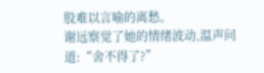股难以言喻的离愁。
谢远察觉了她的情绪波动,温声问道:“舍不得了?”